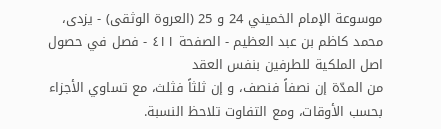موسوعة الإمام الخميني 24 و 25 (العروة الوثقى) - يزدى، محمد كاظم بن عبد العظيم - الصفحة ٤١١ - فصل في حصول اصل الملكية للطرفين بنفس العقد
من المدّة إن نصفاً فنصف، و إن ثلثاً فثلث، مع تساوي الأجزاء بحسب الأوقات، ومع التفاوت تلاحظ النسبة.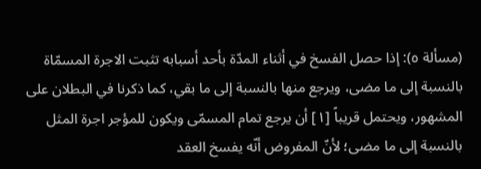(مسألة ٥): إذا حصل الفسخ في أثناء المدّة بأحد أسبابه تثبت الاجرة المسمّاة بالنسبة إلى ما مضى، ويرجع منها بالنسبة إلى ما بقي، كما ذكرنا في البطلان على المشهور، ويحتمل قريباً [١] أن يرجع تمام المسمّى ويكون للمؤجر اجرة المثل بالنسبة إلى ما مضى؛ لأنّ المفروض أنّه يفسخ العقد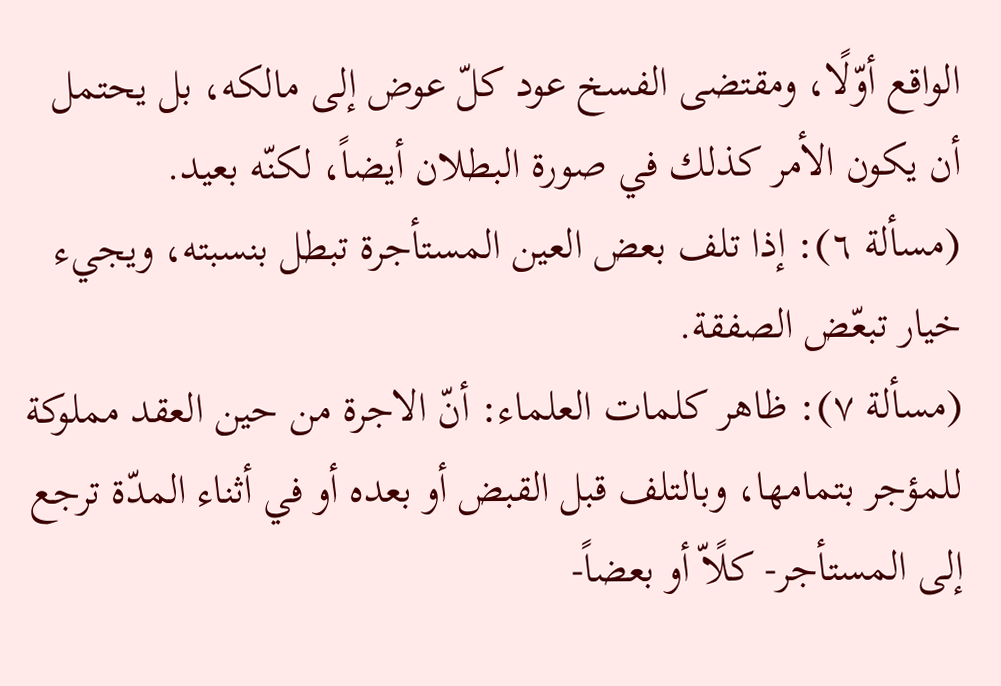الواقع أوّلًا، ومقتضى الفسخ عود كلّ عوض إلى مالكه، بل يحتمل أن يكون الأمر كذلك في صورة البطلان أيضاً، لكنّه بعيد.
(مسألة ٦): إذا تلف بعض العين المستأجرة تبطل بنسبته، ويجيء خيار تبعّض الصفقة.
(مسألة ٧): ظاهر كلمات العلماء: أنّ الاجرة من حين العقد مملوكة للمؤجر بتمامها، وبالتلف قبل القبض أو بعده أو في أثناء المدّة ترجع إلى المستأجر- كلًاّ أو بعضاً-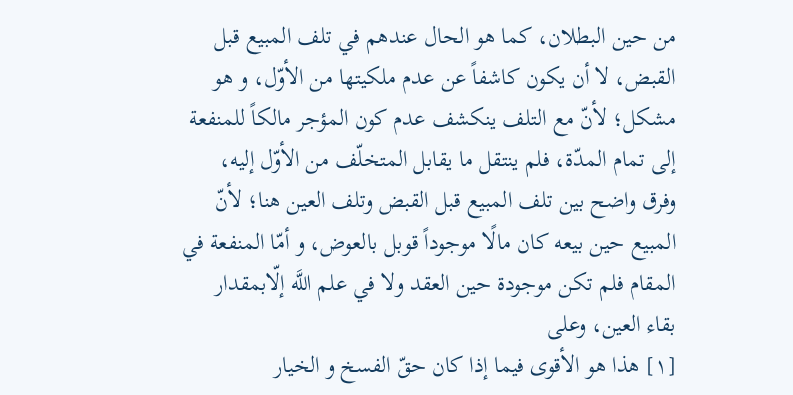من حين البطلان، كما هو الحال عندهم في تلف المبيع قبل القبض، لا أن يكون كاشفاً عن عدم ملكيتها من الأوّل، و هو مشكل؛ لأنّ مع التلف ينكشف عدم كون المؤجر مالكاً للمنفعة إلى تمام المدّة، فلم ينتقل ما يقابل المتخلّف من الأوّل إليه، وفرق واضح بين تلف المبيع قبل القبض وتلف العين هنا؛ لأنّ المبيع حين بيعه كان مالًا موجوداً قوبل بالعوض، و أمّا المنفعة في المقام فلم تكن موجودة حين العقد ولا في علم اللَّه إلّابمقدار بقاء العين، وعلى
[١] هذا هو الأقوى فيما إذا كان حقّ الفسخ و الخيار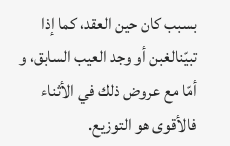بسبب كان حين العقد، كما إذا تبيّنالغبن أو وجد العيب السابق، و أمّا مع عروض ذلك في الأثناء فالأقوى هو التوزيع.